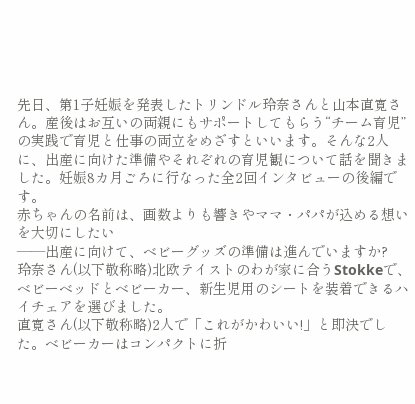先日、第1子妊娠を発表したトリンドル玲奈さんと山本直寛さん。産後はお互いの両親にもサポートしてもらう“チーム育児”の実践で育児と仕事の両立をめざすといいます。そんな2人に、出産に向けた準備やそれぞれの育児観について話を聞きました。妊娠8カ月ごろに行なった全2回インタビューの後編です。
赤ちゃんの名前は、画数よりも響きやママ・パパが込める想いを大切にしたい
――出産に向けて、ベビーグッズの準備は進んでいますか?
玲奈さん(以下敬称略)北欧テイストのわが家に合うStokkeで、ベビーベッドとベビーカー、新生児用のシートを装着できるハイチェアを選びました。
直寛さん(以下敬称略)2人で「これがかわいい!」と即決でした。ベビーカーはコンパクトに折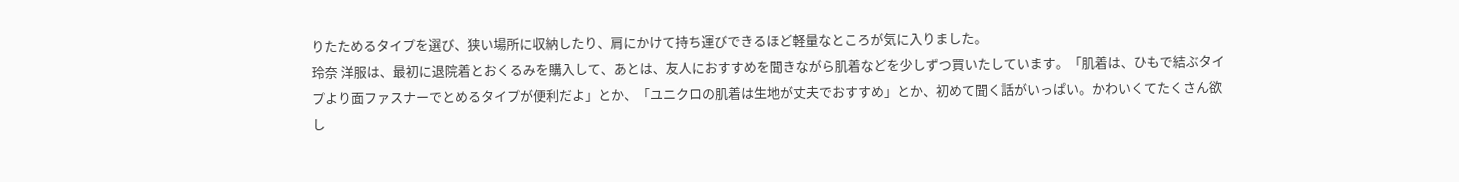りたためるタイプを選び、狭い場所に収納したり、肩にかけて持ち運びできるほど軽量なところが気に入りました。
玲奈 洋服は、最初に退院着とおくるみを購入して、あとは、友人におすすめを聞きながら肌着などを少しずつ買いたしています。「肌着は、ひもで結ぶタイプより面ファスナーでとめるタイプが便利だよ」とか、「ユニクロの肌着は生地が丈夫でおすすめ」とか、初めて聞く話がいっぱい。かわいくてたくさん欲し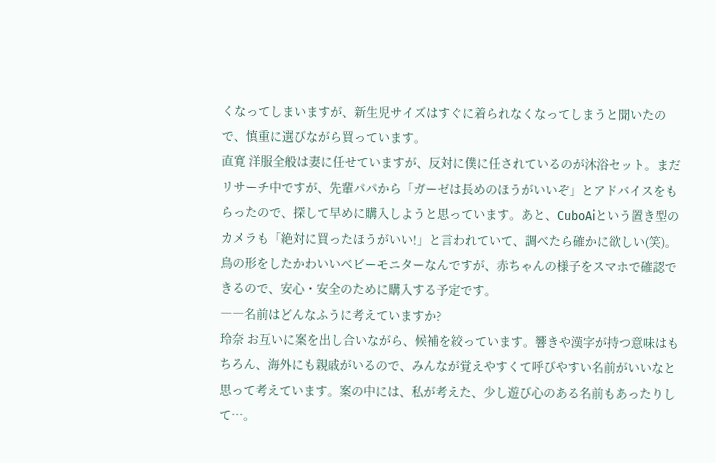くなってしまいますが、新生児サイズはすぐに着られなくなってしまうと聞いたので、慎重に選びながら買っています。
直寛 洋服全般は妻に任せていますが、反対に僕に任されているのが沐浴セット。まだリサーチ中ですが、先輩パパから「ガーゼは長めのほうがいいぞ」とアドバイスをもらったので、探して早めに購入しようと思っています。あと、CuboAiという置き型のカメラも「絶対に買ったほうがいい!」と言われていて、調べたら確かに欲しい(笑)。鳥の形をしたかわいいベビーモニターなんですが、赤ちゃんの様子をスマホで確認できるので、安心・安全のために購入する予定です。
――名前はどんなふうに考えていますか?
玲奈 お互いに案を出し合いながら、候補を絞っています。響きや漢字が持つ意味はもちろん、海外にも親戚がいるので、みんなが覚えやすくて呼びやすい名前がいいなと思って考えています。案の中には、私が考えた、少し遊び心のある名前もあったりして…。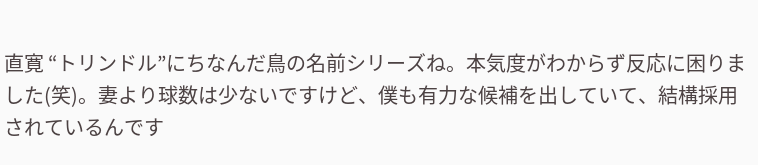直寛 “トリンドル”にちなんだ鳥の名前シリーズね。本気度がわからず反応に困りました(笑)。妻より球数は少ないですけど、僕も有力な候補を出していて、結構採用されているんです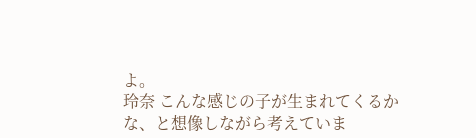よ。
玲奈 こんな感じの子が生まれてくるかな、と想像しながら考えていま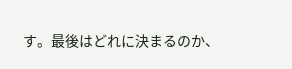す。最後はどれに決まるのか、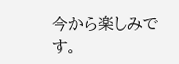今から楽しみです。